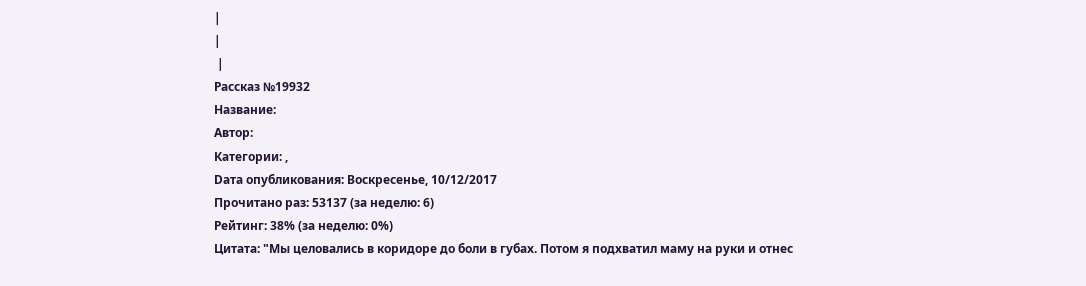|
|
 |
Рассказ №19932
Название:
Автор:
Категории: ,
Dата опубликования: Воскресенье, 10/12/2017
Прочитано раз: 53137 (за неделю: 6)
Рейтинг: 38% (за неделю: 0%)
Цитата: "Мы целовались в коридоре до боли в губах. Потом я подхватил маму на руки и отнес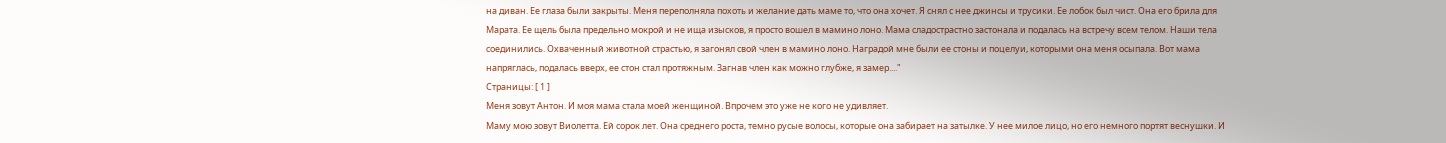на диван. Ее глаза были закрыты. Меня переполняла похоть и желание дать маме то, что она хочет. Я снял с нее джинсы и трусики. Ее лобок был чист. Она его брила для Марата. Ее щель была предельно мокрой и не ища изысков, я просто вошел в мамино лоно. Мама сладострастно застонала и подалась на встречу всем телом. Наши тела соединились. Охваченный животной страстью, я загонял свой член в мамино лоно. Наградой мне были ее стоны и поцелуи, которыми она меня осыпала. Вот мама напряглась, подалась вверх, ее стон стал протяжным. Загнав член как можно глубже, я замер...."
Страницы: [ 1 ]
Меня зовут Антон. И моя мама стала моей женщиной. Впрочем это уже не кого не удивляет.
Маму мою зовут Виолетта. Ей сорок лет. Она среднего роста, темно русые волосы, которые она забирает на затылке. У нее милое лицо, но его немного портят веснушки. И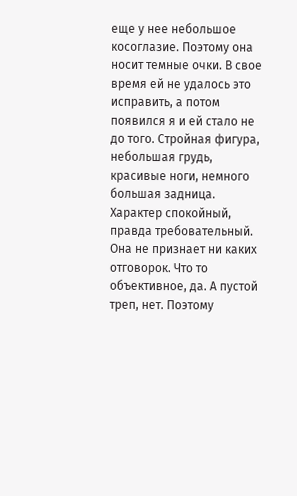еще у нее небольшое косоглазие. Поэтому она носит темные очки. В свое время ей не удалось это исправить, а потом появился я и ей стало не до того. Стройная фигура, небольшая грудь, красивые ноги, немного большая задница. Характер спокойный, правда требовательный. Она не признает ни каких отговорок. Что то объективное, да. А пустой треп, нет. Поэтому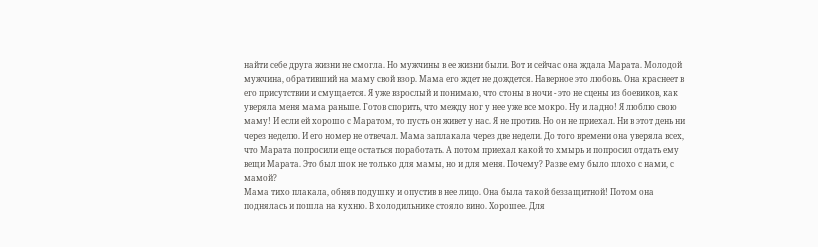найти себе друга жизни не смогла. Но мужчины в ее жизни были. Вот и сейчас она ждала Марата. Молодой мужчина, обративший на маму свой взор. Мама его ждет не дождется. Наверное это любовь. Она краснеет в его присутствии и смущается. Я уже взрослый и понимаю, что стоны в ночи - это не сцены из боевиков, как уверяла меня мама раньше. Готов спорить, что между ног у нее уже все мокро. Ну и ладно! Я люблю свою маму! И если ей хорошо с Маратом, то пусть он живет у нас. Я не против. Но он не приехал. Ни в этот день ни через неделю. И его номер не отвечал. Мама заплакала через две недели. До того времени она уверяла всех, что Марата попросили еще остаться поработать. А потом приехал какой то хмырь и попросил отдать ему вещи Марата. Это был шок не только для мамы, но и для меня. Почему? Разве ему было плохо с нами, с мамой?
Мама тихо плакала, обняв подушку и опустив в нее лицо. Она была такой беззащитной! Потом она поднялась и пошла на кухню. В холодильнике стояло вино. Хорошее. Для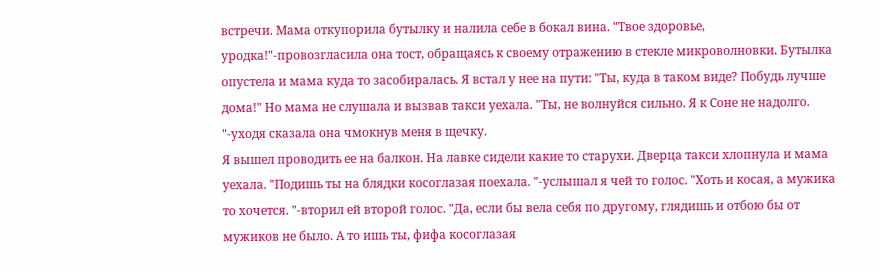встречи. Мама откупорила бутылку и налила себе в бокал вина. "Твое здоровье, уродка!"-провозгласила она тост, обращаясь к своему отражению в стекле микроволновки. Бутылка опустела и мама куда то засобиралась. Я встал у нее на пути: "Ты, куда в таком виде? Побудь лучше дома!" Но мама не слушала и вызвав такси уехала. "Ты, не волнуйся сильно. Я к Соне не надолго. "-уходя сказала она чмокнув меня в щечку.
Я вышел проводить ее на балкон. На лавке сидели какие то старухи. Дверца такси хлопнула и мама уехала. "Подишь ты на блядки косоглазая поехала. "-услышал я чей то голос. "Хоть и косая, а мужика то хочется. "-вторил ей второй голос. "Да, если бы вела себя по другому, глядишь и отбою бы от мужиков не было. А то ишь ты, фифа косоглазая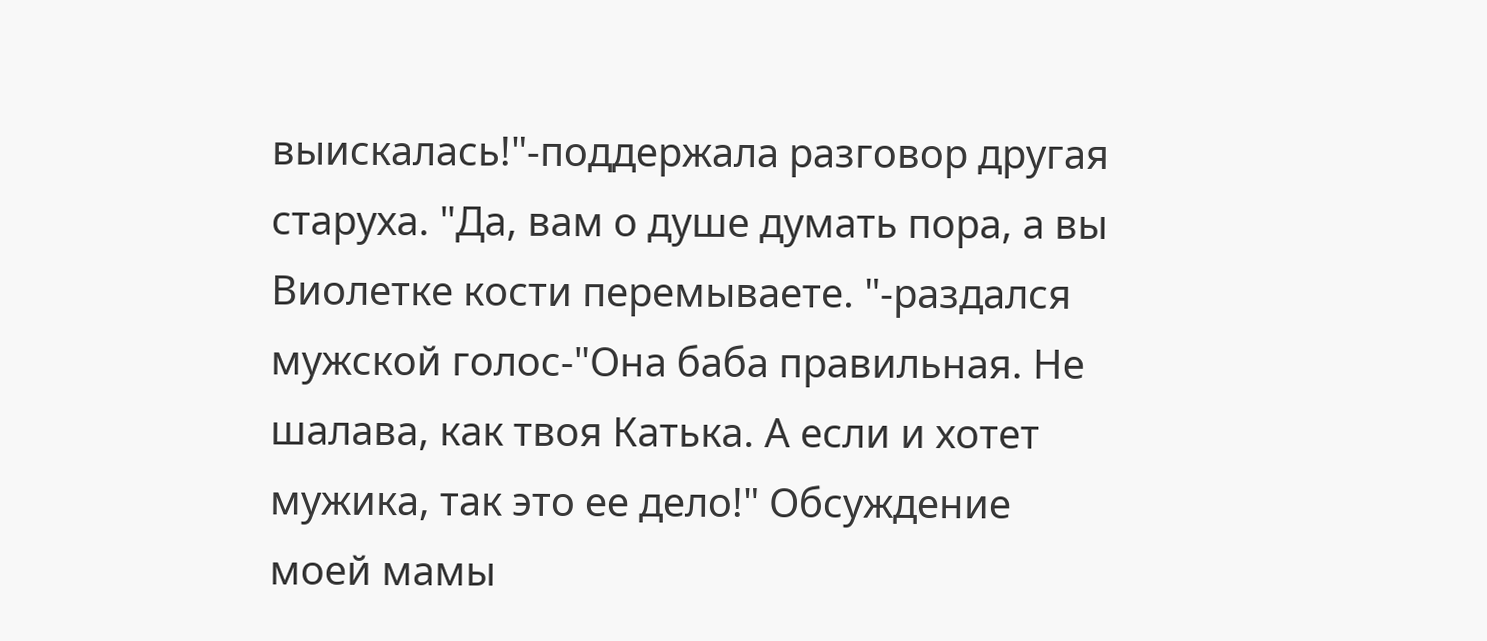выискалась!"-поддержала разговор другая старуха. "Да, вам о душе думать пора, а вы Виолетке кости перемываете. "-раздался мужской голос-"Она баба правильная. Не шалава, как твоя Катька. А если и хотет мужика, так это ее дело!" Обсуждение моей мамы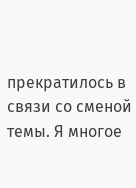прекратилось в связи со сменой темы. Я многое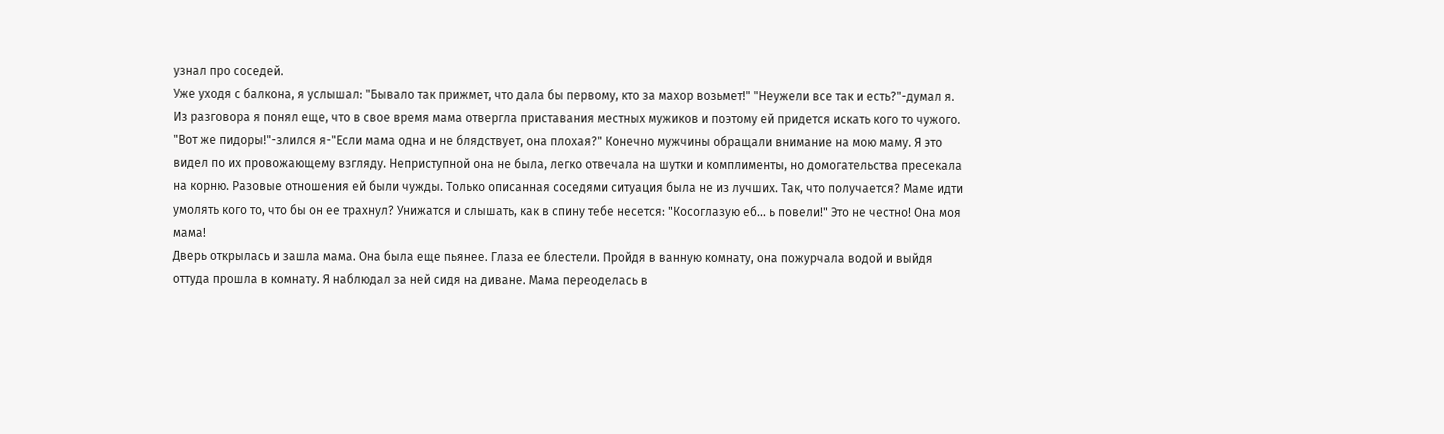узнал про соседей.
Уже уходя с балкона, я услышал: "Бывало так прижмет, что дала бы первому, кто за махор возьмет!" "Неужели все так и есть?"-думал я. Из разговора я понял еще, что в свое время мама отвергла приставания местных мужиков и поэтому ей придется искать кого то чужого. "Вот же пидоры!"-злился я-"Если мама одна и не блядствует, она плохая?" Конечно мужчины обращали внимание на мою маму. Я это видел по их провожающему взгляду. Неприступной она не была, легко отвечала на шутки и комплименты, но домогательства пресекала на корню. Разовые отношения ей были чужды. Только описанная соседями ситуация была не из лучших. Так, что получается? Маме идти умолять кого то, что бы он ее трахнул? Унижатся и слышать, как в спину тебе несется: "Косоглазую еб... ь повели!" Это не честно! Она моя мама!
Дверь открылась и зашла мама. Она была еще пьянее. Глаза ее блестели. Пройдя в ванную комнату, она пожурчала водой и выйдя оттуда прошла в комнату. Я наблюдал за ней сидя на диване. Мама переоделась в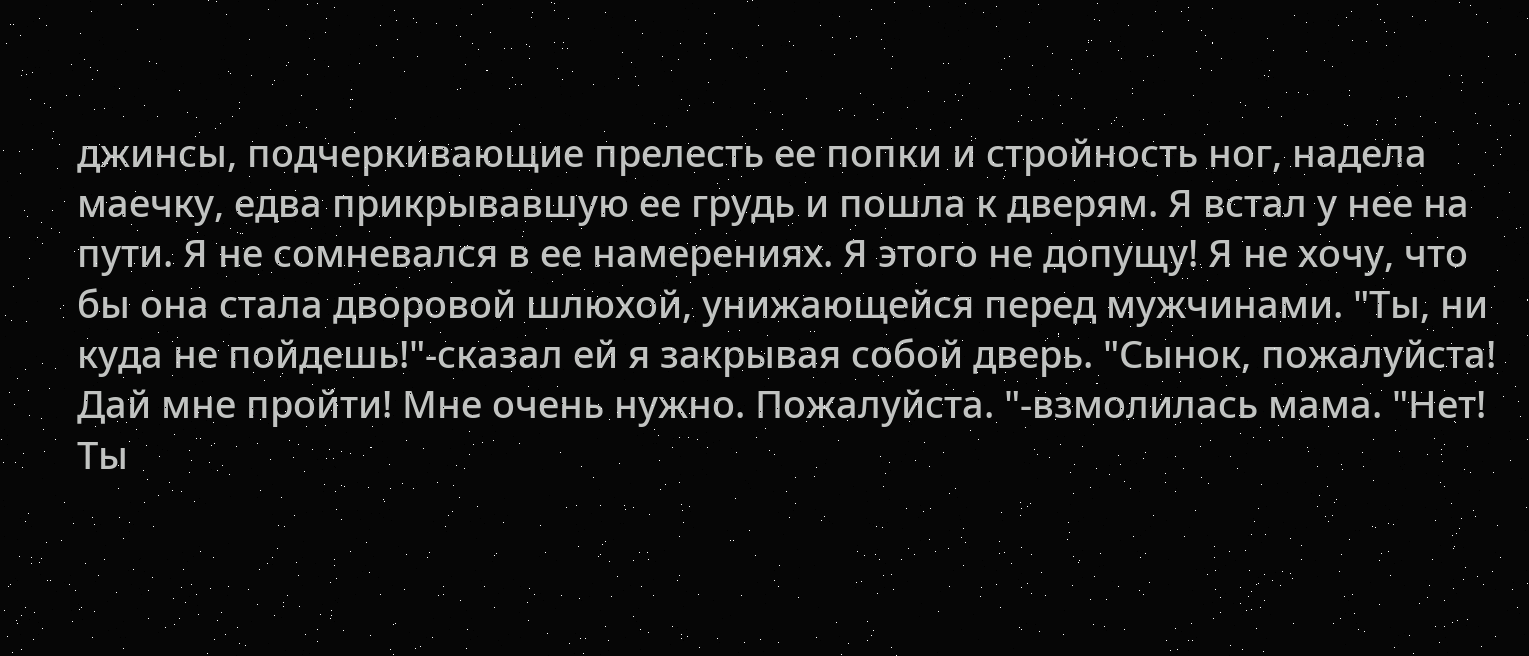джинсы, подчеркивающие прелесть ее попки и стройность ног, надела маечку, едва прикрывавшую ее грудь и пошла к дверям. Я встал у нее на пути. Я не сомневался в ее намерениях. Я этого не допущу! Я не хочу, что бы она стала дворовой шлюхой, унижающейся перед мужчинами. "Ты, ни куда не пойдешь!"-сказал ей я закрывая собой дверь. "Сынок, пожалуйста! Дай мне пройти! Мне очень нужно. Пожалуйста. "-взмолилась мама. "Нет! Ты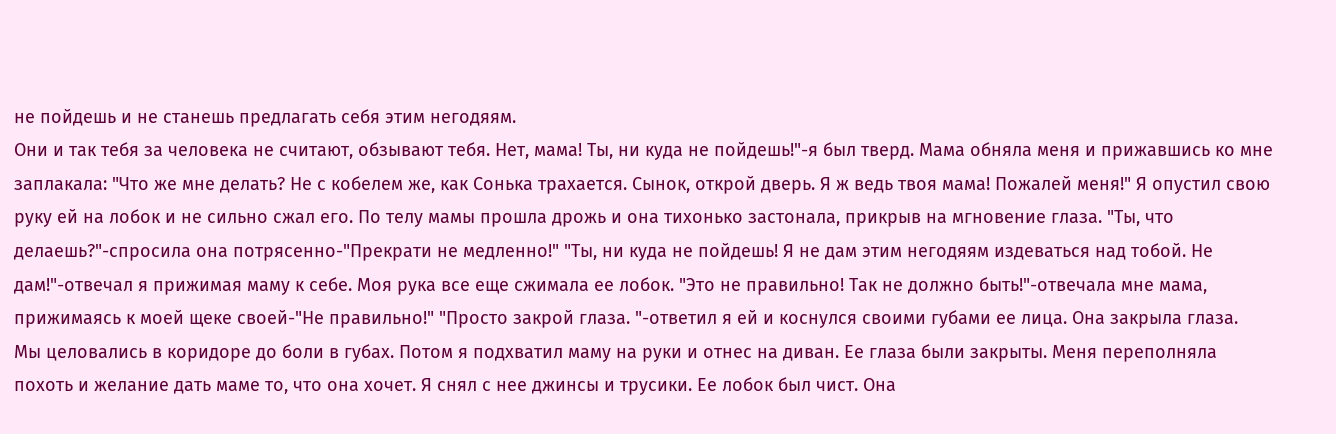не пойдешь и не станешь предлагать себя этим негодяям.
Они и так тебя за человека не считают, обзывают тебя. Нет, мама! Ты, ни куда не пойдешь!"-я был тверд. Мама обняла меня и прижавшись ко мне заплакала: "Что же мне делать? Не с кобелем же, как Сонька трахается. Сынок, открой дверь. Я ж ведь твоя мама! Пожалей меня!" Я опустил свою руку ей на лобок и не сильно сжал его. По телу мамы прошла дрожь и она тихонько застонала, прикрыв на мгновение глаза. "Ты, что делаешь?"-спросила она потрясенно-"Прекрати не медленно!" "Ты, ни куда не пойдешь! Я не дам этим негодяям издеваться над тобой. Не дам!"-отвечал я прижимая маму к себе. Моя рука все еще сжимала ее лобок. "Это не правильно! Так не должно быть!"-отвечала мне мама, прижимаясь к моей щеке своей-"Не правильно!" "Просто закрой глаза. "-ответил я ей и коснулся своими губами ее лица. Она закрыла глаза.
Мы целовались в коридоре до боли в губах. Потом я подхватил маму на руки и отнес на диван. Ее глаза были закрыты. Меня переполняла похоть и желание дать маме то, что она хочет. Я снял с нее джинсы и трусики. Ее лобок был чист. Она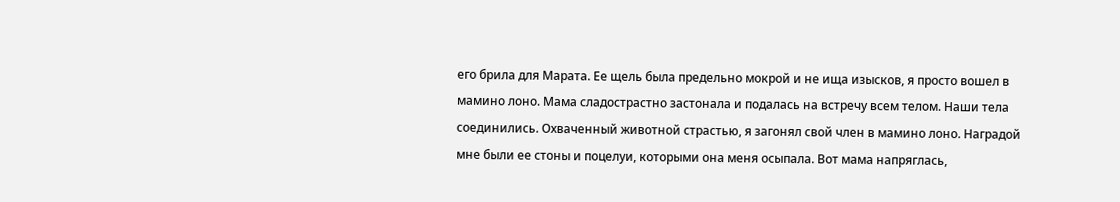его брила для Марата. Ее щель была предельно мокрой и не ища изысков, я просто вошел в мамино лоно. Мама сладострастно застонала и подалась на встречу всем телом. Наши тела соединились. Охваченный животной страстью, я загонял свой член в мамино лоно. Наградой мне были ее стоны и поцелуи, которыми она меня осыпала. Вот мама напряглась,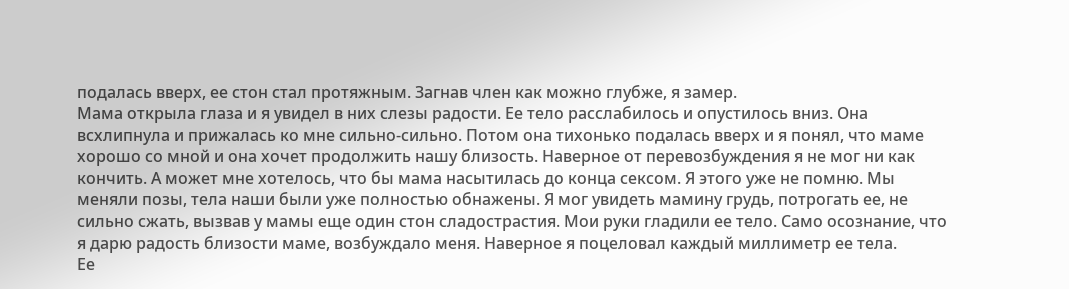подалась вверх, ее стон стал протяжным. Загнав член как можно глубже, я замер.
Мама открыла глаза и я увидел в них слезы радости. Ее тело расслабилось и опустилось вниз. Она всхлипнула и прижалась ко мне сильно-сильно. Потом она тихонько подалась вверх и я понял, что маме хорошо со мной и она хочет продолжить нашу близость. Наверное от перевозбуждения я не мог ни как кончить. А может мне хотелось, что бы мама насытилась до конца сексом. Я этого уже не помню. Мы меняли позы, тела наши были уже полностью обнажены. Я мог увидеть мамину грудь, потрогать ее, не сильно сжать, вызвав у мамы еще один стон сладострастия. Мои руки гладили ее тело. Само осознание, что я дарю радость близости маме, возбуждало меня. Наверное я поцеловал каждый миллиметр ее тела.
Ее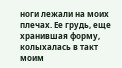ноги лежали на моих плечах. Ее грудь, еще хранившая форму, колыхалась в такт моим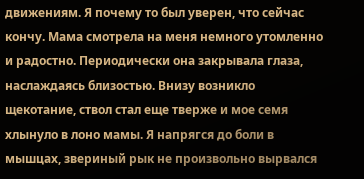движениям. Я почему то был уверен, что сейчас кончу. Мама смотрела на меня немного утомленно и радостно. Периодически она закрывала глаза, наслаждаясь близостью. Внизу возникло щекотание, ствол стал еще тверже и мое семя хлынуло в лоно мамы. Я напрягся до боли в мышцах, звериный рык не произвольно вырвался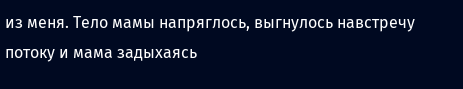из меня. Тело мамы напряглось, выгнулось навстречу потоку и мама задыхаясь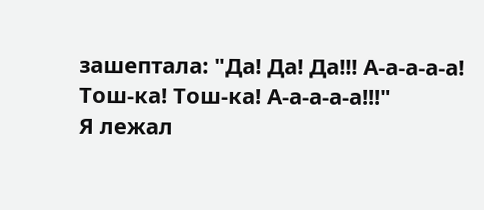зашептала: "Да! Да! Да!!! А-а-а-а-а! Тош-ка! Тош-ка! А-а-а-а-а!!!"
Я лежал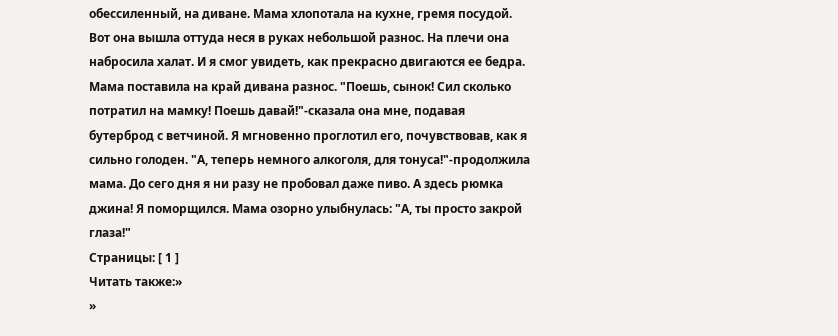обессиленный, на диване. Мама хлопотала на кухне, гремя посудой. Вот она вышла оттуда неся в руках небольшой разнос. На плечи она набросила халат. И я смог увидеть, как прекрасно двигаются ее бедра. Мама поставила на край дивана разнос. "Поешь, сынок! Сил сколько потратил на мамку! Поешь давай!"-сказала она мне, подавая бутерброд с ветчиной. Я мгновенно проглотил его, почувствовав, как я сильно голоден. "А, теперь немного алкоголя, для тонуса!"-продолжила мама. До сего дня я ни разу не пробовал даже пиво. А здесь рюмка джина! Я поморщился. Мама озорно улыбнулась: "А, ты просто закрой глаза!"
Страницы: [ 1 ]
Читать также:»
»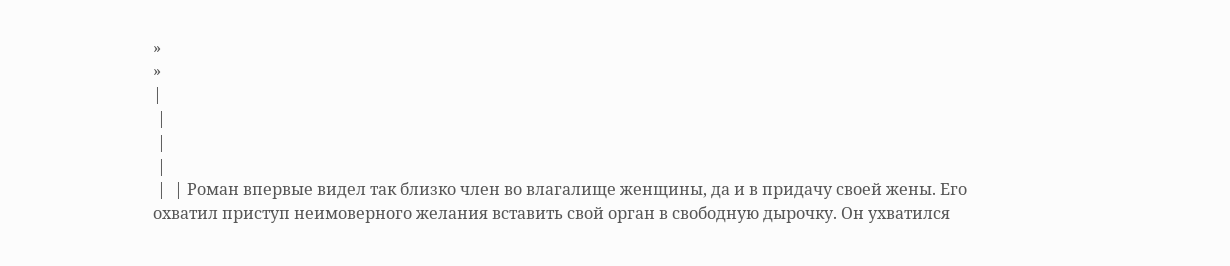»
»
|
 |
 |
 |
 |  | Роман впервые видел так близко член во влагалище женщины, да и в придачу своей жены. Его охватил приступ неимоверного желания вставить свой орган в свободную дырочку. Он ухватился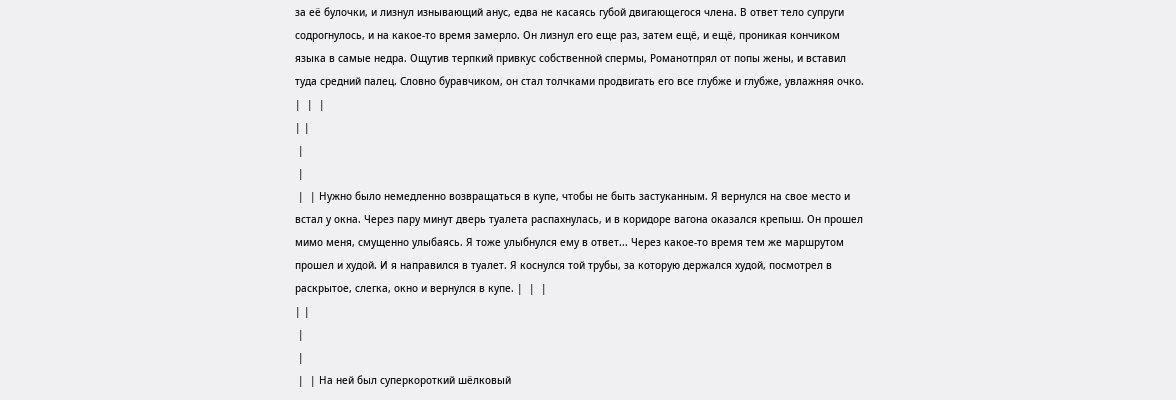за её булочки, и лизнул изнывающий анус, едва не касаясь губой двигающегося члена. В ответ тело супруги содрогнулось, и на какое-то время замерло. Он лизнул его еще раз, затем ещё, и ещё, проникая кончиком языка в самые недра. Ощутив терпкий привкус собственной спермы, Романотпрял от попы жены, и вставил туда средний палец. Словно буравчиком, он стал толчками продвигать его все глубже и глубже, увлажняя очко. |  |  |
| |
 |
 |
 |  | Нужно было немедленно возвращаться в купе, чтобы не быть застуканным. Я вернулся на свое место и встал у окна. Через пару минут дверь туалета распахнулась, и в коридоре вагона оказался крепыш. Он прошел мимо меня, смущенно улыбаясь. Я тоже улыбнулся ему в ответ... Через какое-то время тем же маршрутом прошел и худой. И я направился в туалет. Я коснулся той трубы, за которую держался худой, посмотрел в раскрытое, слегка, окно и вернулся в купе. |  |  |
| |
 |
 |
 |  | На ней был суперкороткий шёлковый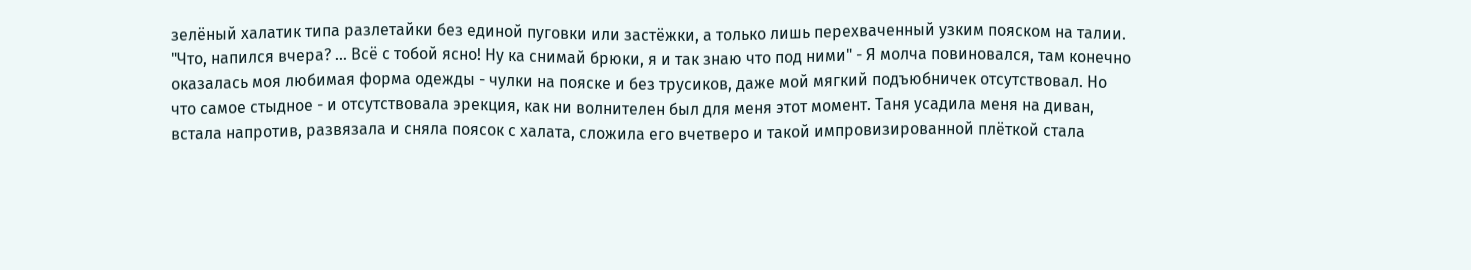зелёный халатик типа разлетайки без единой пуговки или застёжки, а только лишь перехваченный узким пояском на талии. "Что, напился вчера? ... Всё с тобой ясно! Ну ка снимай брюки, я и так знаю что под ними" - Я молча повиновался, там конечно оказалась моя любимая форма одежды - чулки на пояске и без трусиков, даже мой мягкий подъюбничек отсутствовал. Но что самое стыдное - и отсутствовала эрекция, как ни волнителен был для меня этот момент. Таня усадила меня на диван, встала напротив, развязала и сняла поясок с халата, сложила его вчетверо и такой импровизированной плёткой стала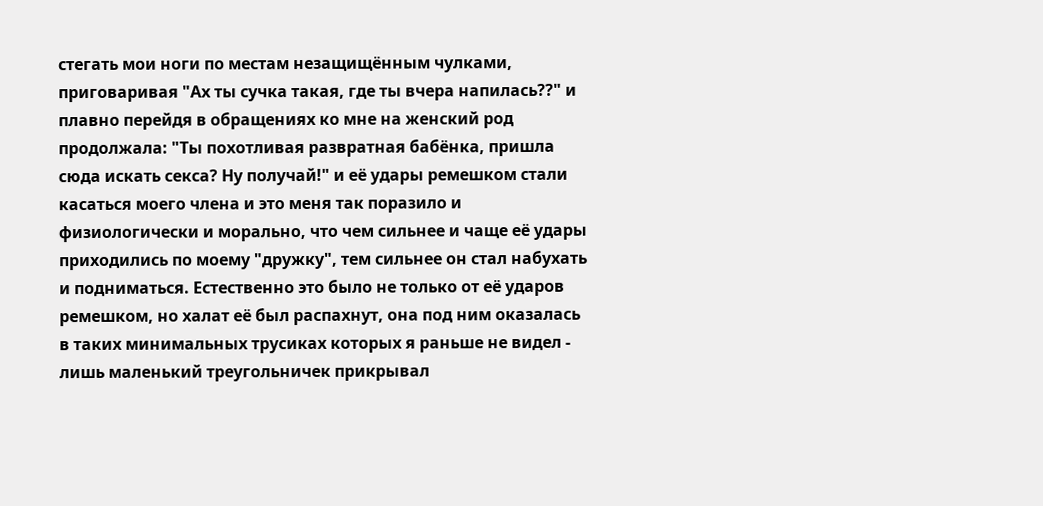стегать мои ноги по местам незащищённым чулками, приговаривая "Ах ты сучка такая, где ты вчера напилась??" и плавно перейдя в обращениях ко мне на женский род продолжала: "Ты похотливая развратная бабёнка, пришла сюда искать секса? Ну получай!" и её удары ремешком стали касаться моего члена и это меня так поразило и физиологически и морально, что чем сильнее и чаще её удары приходились по моему "дружку", тем сильнее он стал набухать и подниматься. Естественно это было не только от её ударов ремешком, но халат её был распахнут, она под ним оказалась в таких минимальных трусиках которых я раньше не видел - лишь маленький треугольничек прикрывал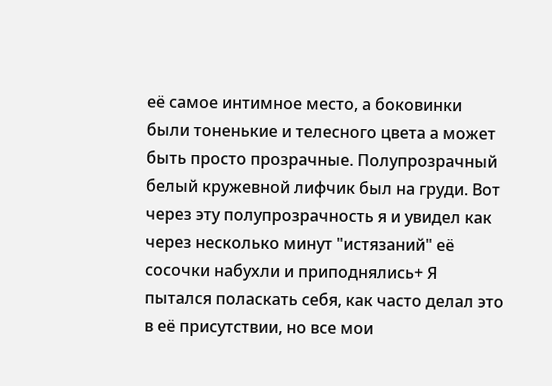её самое интимное место, а боковинки были тоненькие и телесного цвета а может быть просто прозрачные. Полупрозрачный белый кружевной лифчик был на груди. Вот через эту полупрозрачность я и увидел как через несколько минут "истязаний" её сосочки набухли и приподнялись+ Я пытался поласкать себя, как часто делал это в её присутствии, но все мои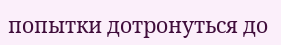попытки дотронуться до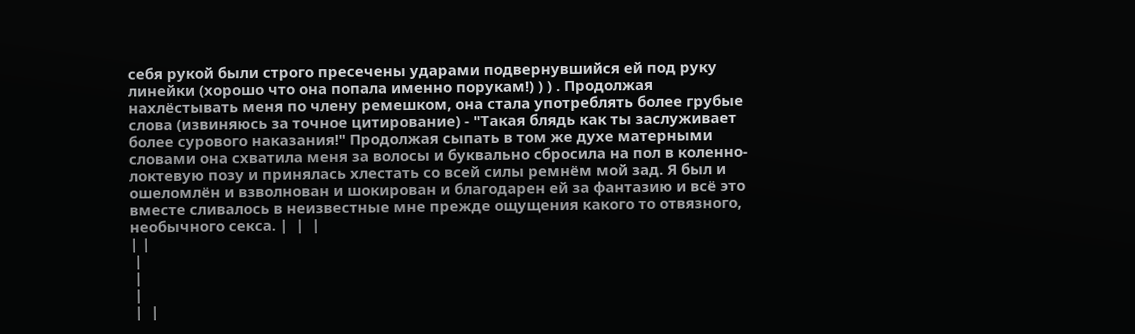себя рукой были строго пресечены ударами подвернувшийся ей под руку линейки (хорошо что она попала именно порукам!) ) ) . Продолжая нахлёстывать меня по члену ремешком, она стала употреблять более грубые слова (извиняюсь за точное цитирование) - "Такая блядь как ты заслуживает более сурового наказания!" Продолжая сыпать в том же духе матерными словами она схватила меня за волосы и буквально сбросила на пол в коленно-локтевую позу и принялась хлестать со всей силы ремнём мой зад. Я был и ошеломлён и взволнован и шокирован и благодарен ей за фантазию и всё это вместе сливалось в неизвестные мне прежде ощущения какого то отвязного, необычного секса. |  |  |
| |
 |
 |
 |
 |  |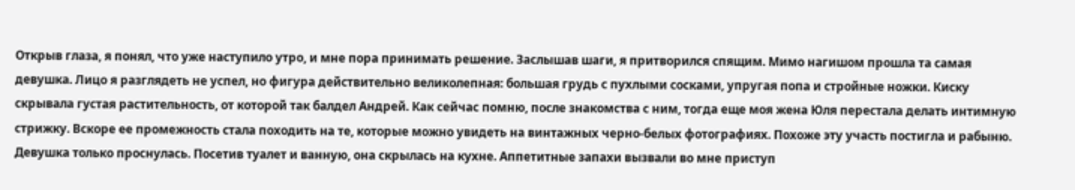Открыв глаза, я понял, что уже наступило утро, и мне пора принимать решение. Заслышав шаги, я притворился спящим. Мимо нагишом прошла та самая девушка. Лицо я разглядеть не успел, но фигура действительно великолепная: большая грудь с пухлыми сосками, упругая попа и стройные ножки. Киску скрывала густая растительность, от которой так балдел Андрей. Как сейчас помню, после знакомства с ним, тогда еще моя жена Юля перестала делать интимную стрижку. Вскоре ее промежность стала походить на те, которые можно увидеть на винтажных черно-белых фотографиях. Похоже эту участь постигла и рабыню. Девушка только проснулась. Посетив туалет и ванную, она скрылась на кухне. Аппетитные запахи вызвали во мне приступ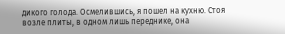дикого голода. Осмелившись, я пошел на кухню. Стоя возле плиты, в одном лишь переднике, она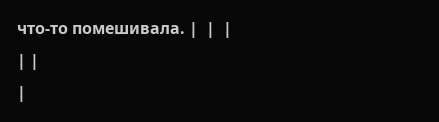что-то помешивала. |  |  |
| |
|